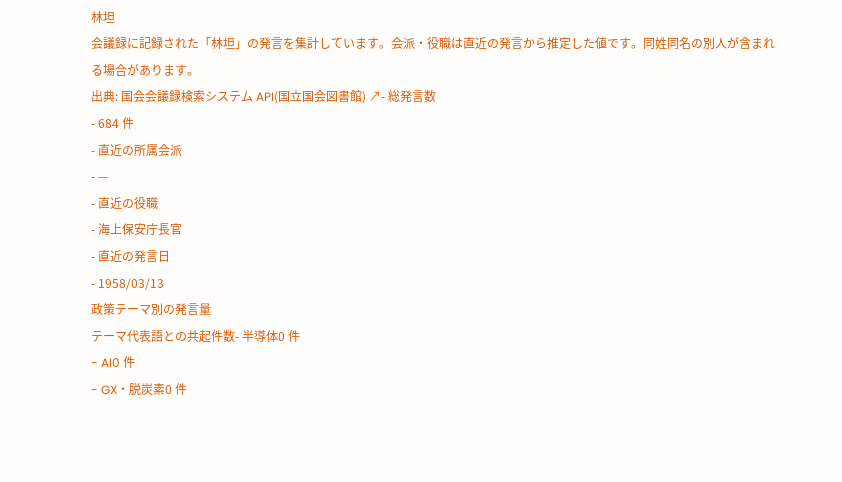林坦
会議録に記録された「林坦」の発言を集計しています。会派・役職は直近の発言から推定した値です。同姓同名の別人が含まれる場合があります。
出典: 国会会議録検索システム API(国立国会図書館) ↗- 総発言数
- 684 件
- 直近の所属会派
- —
- 直近の役職
- 海上保安庁長官
- 直近の発言日
- 1958/03/13
政策テーマ別の発言量
テーマ代表語との共起件数- 半導体0 件
- AI0 件
- GX・脱炭素0 件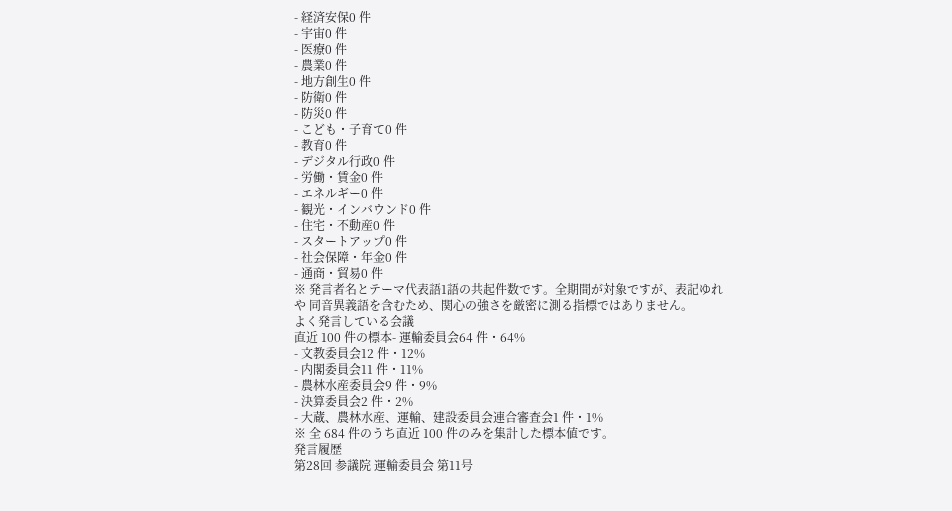- 経済安保0 件
- 宇宙0 件
- 医療0 件
- 農業0 件
- 地方創生0 件
- 防衛0 件
- 防災0 件
- こども・子育て0 件
- 教育0 件
- デジタル行政0 件
- 労働・賃金0 件
- エネルギー0 件
- 観光・インバウンド0 件
- 住宅・不動産0 件
- スタートアップ0 件
- 社会保障・年金0 件
- 通商・貿易0 件
※ 発言者名とテーマ代表語1語の共起件数です。全期間が対象ですが、表記ゆれや 同音異義語を含むため、関心の強さを厳密に測る指標ではありません。
よく発言している会議
直近 100 件の標本- 運輸委員会64 件・64%
- 文教委員会12 件・12%
- 内閣委員会11 件・11%
- 農林水産委員会9 件・9%
- 決算委員会2 件・2%
- 大蔵、農林水産、運輸、建設委員会連合審査会1 件・1%
※ 全 684 件のうち直近 100 件のみを集計した標本値です。
発言履歴
第28回 参議院 運輸委員会 第11号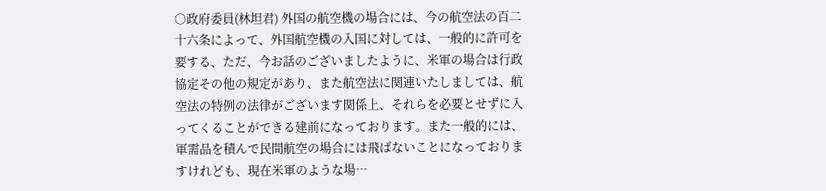○政府委員(林坦君) 外国の航空機の場合には、今の航空法の百二十六条によって、外国航空機の入国に対しては、一般的に許可を要する、ただ、今お話のございましたように、米軍の場合は行政協定その他の規定があり、また航空法に関連いたしましては、航空法の特例の法律がございます関係上、それらを必要とせずに入ってくることができる建前になっております。また一般的には、軍需品を積んで民間航空の場合には飛ばないことになっておりますけれども、現在米軍のような場…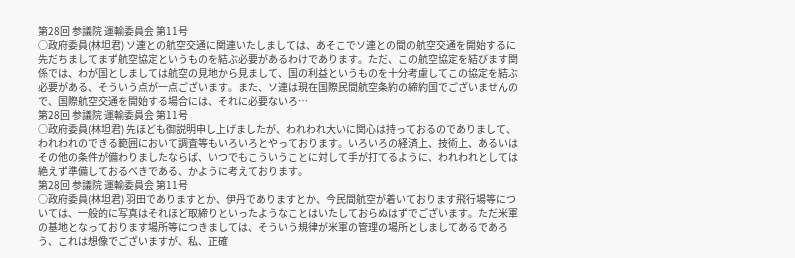第28回 参議院 運輸委員会 第11号
○政府委員(林坦君) ソ連との航空交通に関連いたしましては、あそこでソ連との間の航空交通を開始するに先だちましてまず航空協定というものを結ぶ必要があるわけであります。ただ、この航空協定を結びます関係では、わが国としましては航空の見地から見まして、国の利益というものを十分考慮してこの協定を結ぶ必要がある、そういう点が一点ございます。また、ソ連は現在国際民間航空条約の締約国でございませんので、国際航空交通を開始する場合には、それに必要ないろ…
第28回 参議院 運輸委員会 第11号
○政府委員(林坦君) 先ほども御説明申し上げましたが、われわれ大いに関心は持っておるのでありまして、われわれのできる範囲において調査等もいろいろとやっております。いろいろの経済上、技術上、あるいはその他の条件が備わりましたならば、いつでもこういうことに対して手が打てるように、われわれとしては絶えず準備しておるべきである、かように考えております。
第28回 参議院 運輸委員会 第11号
○政府委員(林坦君) 羽田でありますとか、伊丹でありますとか、今民間航空が着いております飛行場等については、一般的に写真はそれほど取締りといったようなことはいたしておらぬはずでございます。ただ米軍の基地となっております場所等につきましては、そういう規律が米軍の管理の場所としましてあるであろう、これは想像でございますが、私、正確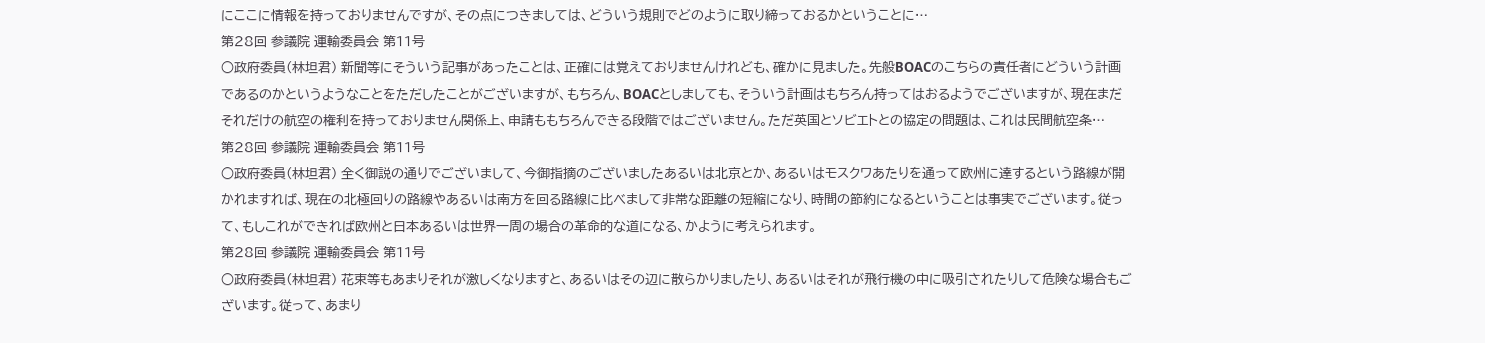にここに情報を持っておりませんですが、その点につきましては、どういう規則でどのように取り締っておるかということに…
第28回 参議院 運輸委員会 第11号
○政府委員(林坦君) 新聞等にそういう記事があったことは、正確には覚えておりませんけれども、確かに見ました。先般BOACのこちらの責任者にどういう計画であるのかというようなことをただしたことがございますが、もちろん、BOACとしましても、そういう計画はもちろん持ってはおるようでございますが、現在まだそれだけの航空の権利を持っておりません関係上、申請ももちろんできる段階ではございません。ただ英国とソビエトとの協定の問題は、これは民間航空条…
第28回 参議院 運輸委員会 第11号
○政府委員(林坦君) 全く御説の通りでございまして、今御指摘のございましたあるいは北京とか、あるいはモスクワあたりを通って欧州に達するという路線が開かれますれば、現在の北極回りの路線やあるいは南方を回る路線に比べまして非常な距離の短縮になり、時間の節約になるということは事実でございます。従って、もしこれができれば欧州と日本あるいは世界一周の場合の革命的な道になる、かように考えられます。
第28回 参議院 運輸委員会 第11号
○政府委員(林坦君) 花束等もあまりそれが激しくなりますと、あるいはその辺に散らかりましたり、あるいはそれが飛行機の中に吸引されたりして危険な場合もございます。従って、あまり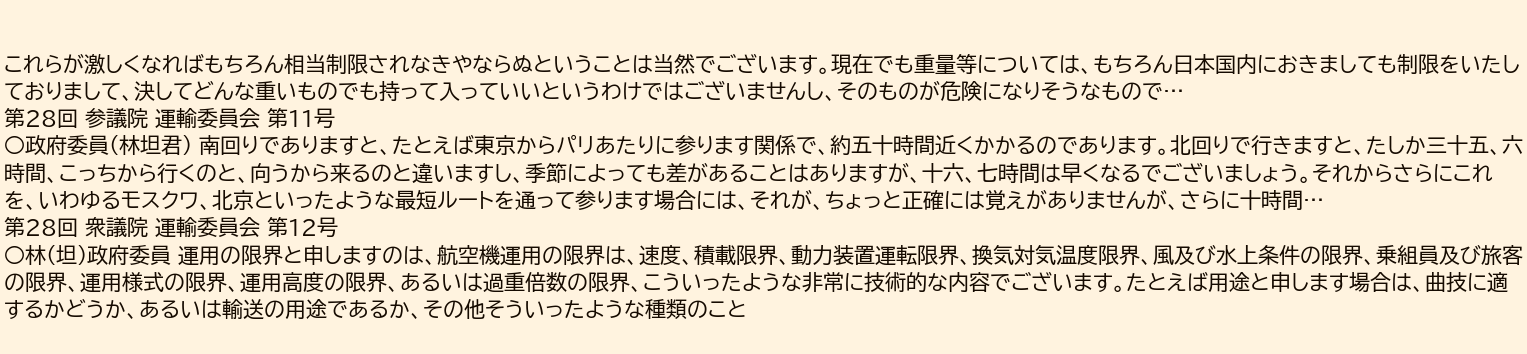これらが激しくなればもちろん相当制限されなきやならぬということは当然でございます。現在でも重量等については、もちろん日本国内におきましても制限をいたしておりまして、決してどんな重いものでも持って入っていいというわけではございませんし、そのものが危険になりそうなもので…
第28回 参議院 運輸委員会 第11号
○政府委員(林坦君) 南回りでありますと、たとえば東京からパリあたりに参ります関係で、約五十時間近くかかるのであります。北回りで行きますと、たしか三十五、六時間、こっちから行くのと、向うから来るのと違いますし、季節によっても差があることはありますが、十六、七時間は早くなるでございましょう。それからさらにこれを、いわゆるモスクワ、北京といったような最短ルートを通って参ります場合には、それが、ちょっと正確には覚えがありませんが、さらに十時間…
第28回 衆議院 運輸委員会 第12号
○林(坦)政府委員 運用の限界と申しますのは、航空機運用の限界は、速度、積載限界、動力装置運転限界、換気対気温度限界、風及び水上条件の限界、乗組員及び旅客の限界、運用様式の限界、運用高度の限界、あるいは過重倍数の限界、こういったような非常に技術的な内容でございます。たとえば用途と申します場合は、曲技に適するかどうか、あるいは輸送の用途であるか、その他そういったような種類のこと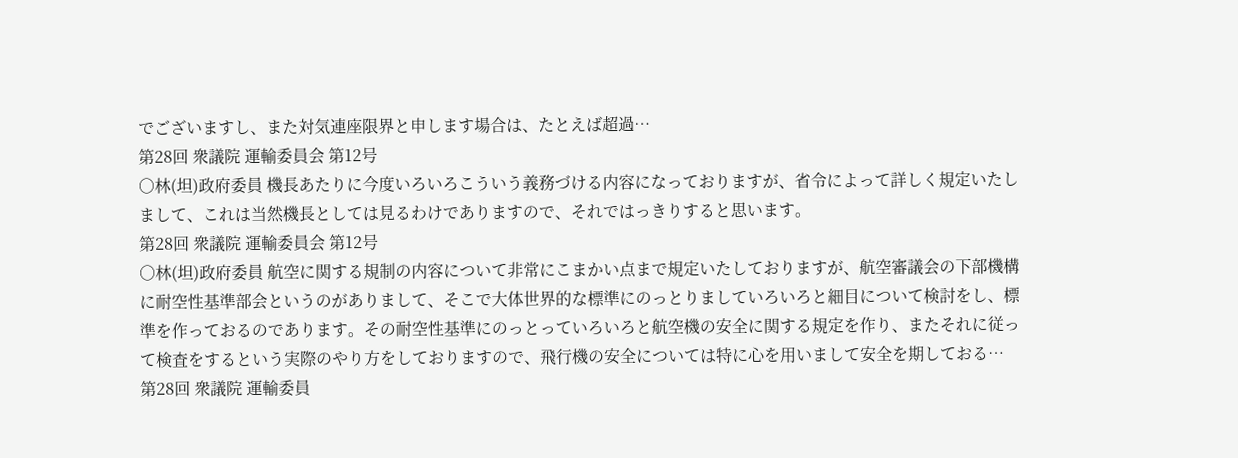でございますし、また対気連座限界と申します場合は、たとえば超過…
第28回 衆議院 運輸委員会 第12号
○林(坦)政府委員 機長あたりに今度いろいろこういう義務づける内容になっておりますが、省令によって詳しく規定いたしまして、これは当然機長としては見るわけでありますので、それではっきりすると思います。
第28回 衆議院 運輸委員会 第12号
○林(坦)政府委員 航空に関する規制の内容について非常にこまかい点まで規定いたしておりますが、航空審議会の下部機構に耐空性基準部会というのがありまして、そこで大体世界的な標準にのっとりましていろいろと細目について検討をし、標準を作っておるのであります。その耐空性基準にのっとっていろいろと航空機の安全に関する規定を作り、またそれに従って検査をするという実際のやり方をしておりますので、飛行機の安全については特に心を用いまして安全を期しておる…
第28回 衆議院 運輸委員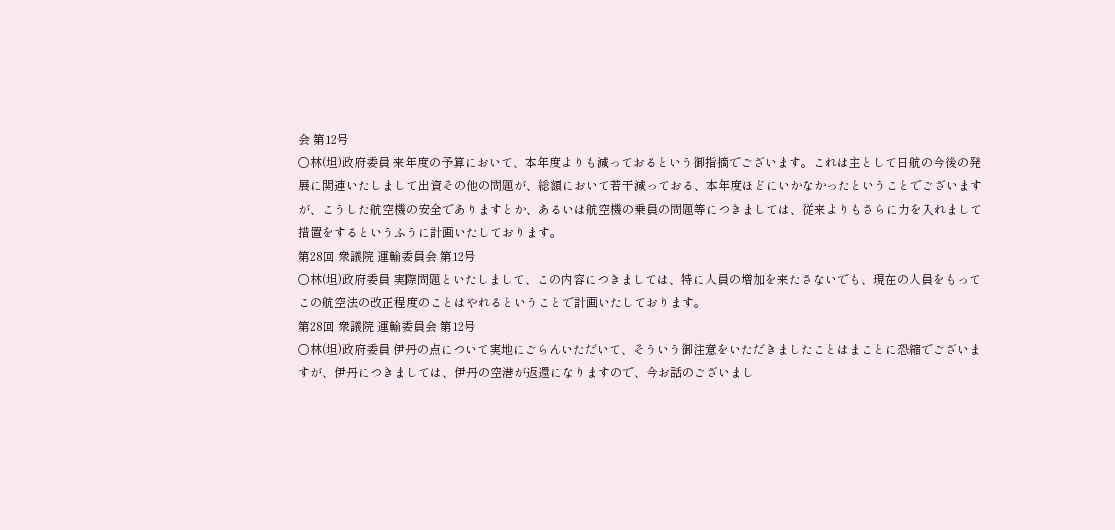会 第12号
○林(坦)政府委員 来年度の予算において、本年度よりも減っておるという御指摘でございます。これは主として日航の今後の発展に関連いたしまして出資その他の問題が、総額において若干減っておる、本年度ほどにいかなかったということでございますが、こうした航空機の安全でありますとか、あるいは航空機の乗員の問題等につきましては、従来よりもさらに力を入れまして措置をするというふうに計画いたしております。
第28回 衆議院 運輸委員会 第12号
○林(坦)政府委員 実際問題といたしまして、この内容につきましては、特に人員の増加を来たさないでも、現在の人員をもってこの航空法の改正程度のことはやれるということで計画いたしております。
第28回 衆議院 運輸委員会 第12号
○林(坦)政府委員 伊丹の点について実地にごらんいただいて、そういう御注意をいただきましたことはまことに恐縮でございますが、伊丹につきましては、伊丹の空港が返還になりますので、今お話のございまし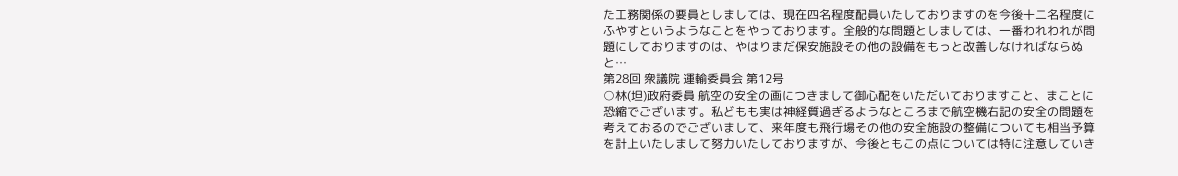た工務関係の要員としましては、現在四名程度配員いたしておりますのを今後十二名程度にふやすというようなことをやっております。全般的な問題としましては、一番われわれが問題にしておりますのは、やはりまだ保安施設その他の設備をもっと改善しなければならぬと…
第28回 衆議院 運輸委員会 第12号
○林(坦)政府委員 航空の安全の画につきまして御心配をいただいておりますこと、まことに恐縮でございます。私どもも実は神経質過ぎるようなところまで航空機右記の安全の問題を考えておるのでございまして、来年度も飛行場その他の安全施設の整備についても相当予算を計上いたしまして努力いたしておりますが、今後ともこの点については特に注意していき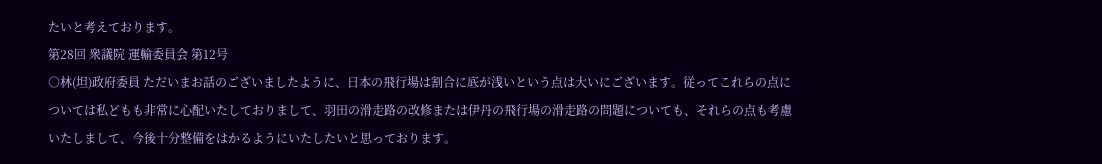たいと考えております。
第28回 衆議院 運輸委員会 第12号
○林(坦)政府委員 ただいまお話のございましたように、日本の飛行場は割合に底が浅いという点は大いにございます。従ってこれらの点については私どもも非常に心配いたしておりまして、羽田の滑走路の改修または伊丹の飛行場の滑走路の問題についても、それらの点も考慮いたしまして、今後十分整備をはかるようにいたしたいと思っております。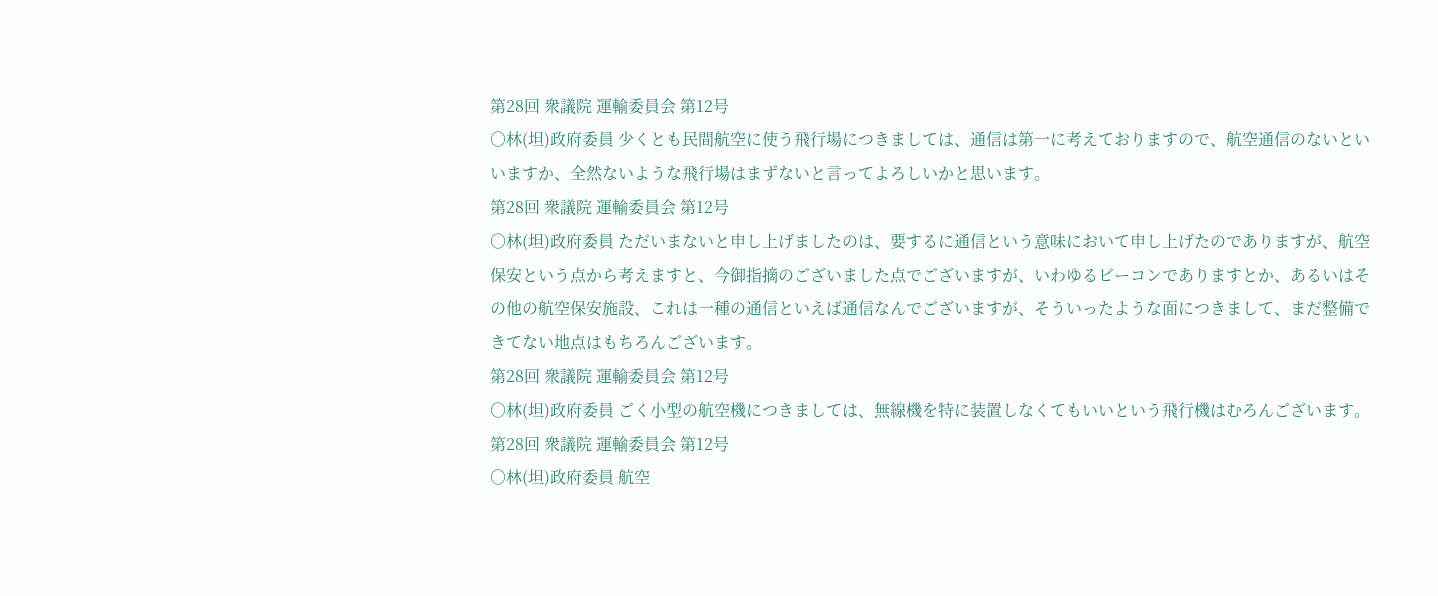第28回 衆議院 運輸委員会 第12号
○林(坦)政府委員 少くとも民間航空に使う飛行場につきましては、通信は第一に考えておりますので、航空通信のないといいますか、全然ないような飛行場はまずないと言ってよろしいかと思います。
第28回 衆議院 運輸委員会 第12号
○林(坦)政府委員 ただいまないと申し上げましたのは、要するに通信という意味において申し上げたのでありますが、航空保安という点から考えますと、今御指摘のございました点でございますが、いわゆるビーコンでありますとか、あるいはその他の航空保安施設、これは一種の通信といえば通信なんでございますが、そういったような面につきまして、まだ整備できてない地点はもちろんございます。
第28回 衆議院 運輸委員会 第12号
○林(坦)政府委員 ごく小型の航空機につきましては、無線機を特に装置しなくてもいいという飛行機はむろんございます。
第28回 衆議院 運輸委員会 第12号
○林(坦)政府委員 航空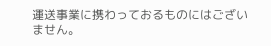運送事業に携わっておるものにはございません。